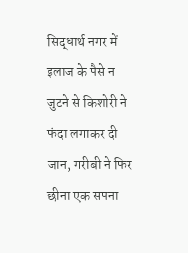सिद्धार्थ नगर में इलाज के पैसे न जुटने से किशोरी ने फंदा लगाकर दी जान, गरीबी ने फिर छीना एक सपना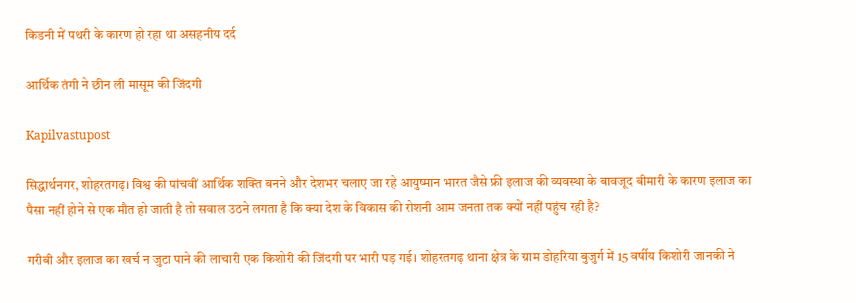किडनी में पथरी के कारण हो रहा था असहनीय दर्द

आर्थिक तंगी ने छीन ली मासूम की जिंदगी

Kapilvastupost

सिद्धार्थनगर, शोहरतगढ़। विश्व की पांचवीं आर्थिक शक्ति बनने और देशभर चलाए जा रहे आयुष्मान भारत जैसे फ्री इलाज की व्यवस्था के बावजूद बीमारी के कारण इलाज का पैसा नहीं होने से एक मौत हो जाती है तो सवाल उठने लगता है कि क्या देश के विकास की रोशनी आम जनता तक क्यों नहीं पहुंच रही है?

गरीबी और इलाज का खर्च न जुटा पाने की लाचारी एक किशोरी की जिंदगी पर भारी पड़ गई। शोहरतगढ़ थाना क्षेत्र के ग्राम डोहरिया बुजुर्ग में 15 वर्षीय किशोरी जानकी ने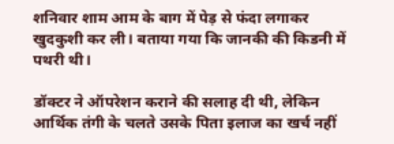शनिवार शाम आम के बाग में पेड़ से फंदा लगाकर खुदकुशी कर ली। बताया गया कि जानकी की किडनी में पथरी थी।

डॉक्टर ने ऑपरेशन कराने की सलाह दी थी, लेकिन आर्थिक तंगी के चलते उसके पिता इलाज का खर्च नहीं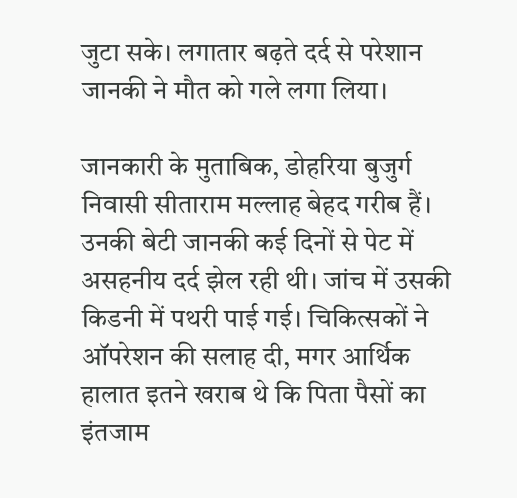जुटा सके। लगातार बढ़ते दर्द से परेशान जानकी ने मौत को गले लगा लिया।

जानकारी के मुताबिक, डोहरिया बुजुर्ग निवासी सीताराम मल्लाह बेहद गरीब हैं। उनकी बेटी जानकी कई दिनों से पेट में असहनीय दर्द झेल रही थी। जांच में उसकी किडनी में पथरी पाई गई। चिकित्सकों ने ऑपरेशन की सलाह दी, मगर आर्थिक हालात इतने खराब थे कि पिता पैसों का इंतजाम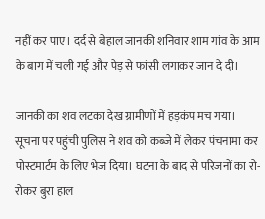नहीं कर पाए। दर्द से बेहाल जानकी शनिवार शाम गांव के आम के बाग में चली गई और पेड़ से फांसी लगाकर जान दे दी।

जानकी का शव लटका देख ग्रामीणों में हड़कंप मच गया। सूचना पर पहुंची पुलिस ने शव को कब्जे में लेकर पंचनामा कर पोस्टमार्टम के लिए भेज दिया। घटना के बाद से परिजनों का रो-रोकर बुरा हाल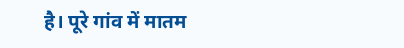है। पूरे गांव में मातम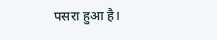पसरा हुआ है।